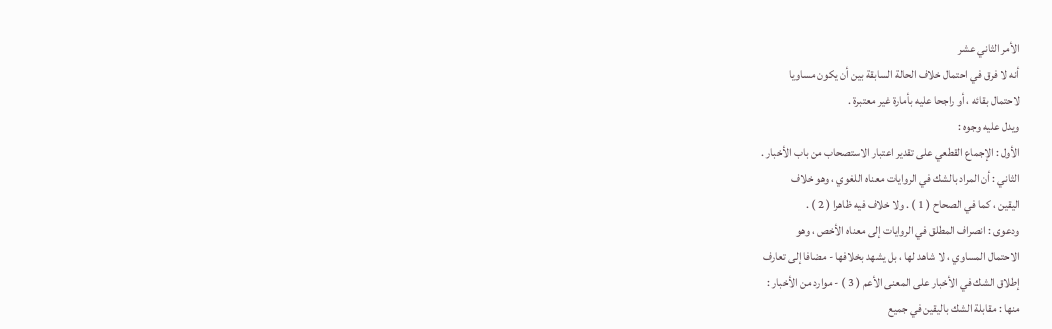الأمر الثاني عشر
أنه لا فرق في احتمال خلاف الحالة السابقة بين أن يكون مساويا
لاحتمال بقائه ، أو راجحا عليه بأمارة غير معتبرة .
ويدل عليه وجوه :
الأول : الإجماع القطعي على تقدير اعتبار الاستصحاب من باب الأخبار .
الثاني : أن المراد بالشك في الروايات معناه اللغوي ، وهو خلاف
اليقين ، كما في الصحاح ( 1 ) . ولا خلاف فيه ظاهرا ( 2 ) .
ودعوى : انصراف المطلق في الروايات إلى معناه الأخص ، وهو
الاحتمال المساوي ، لا شاهد لها ، بل يشهد بخلافها - مضافا إلى تعارف
إطلاق الشك في الأخبار على المعنى الأعم ( 3 ) - موارد من الأخبار :
منها : مقابلة الشك باليقين في جميع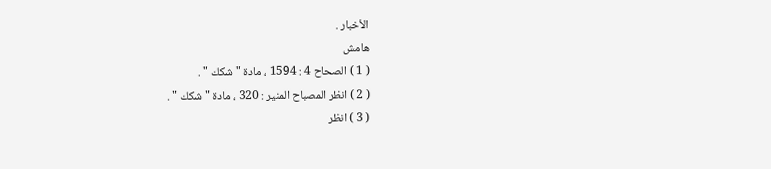الأخبار .
هامش
( 1 ) الصحاح 4 : 1594 ، مادة " شكك " .
( 2 ) انظر المصباح المنير : 320 ، مادة " شكك " .
( 3 ) انظر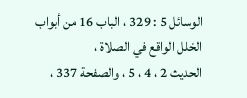الوسائل 5 : 329 ، الباب 16 من أبواب الخلل الواقع في الصلاة ،
الحديث 2 ، 4 ، 5 ، والصفحة 337 ،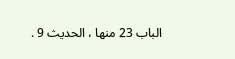الباب 23 منها ، الحديث 9 .